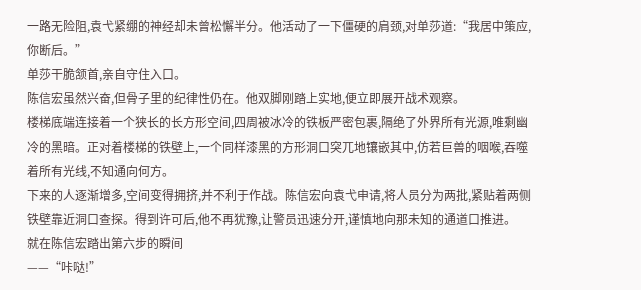一路无险阻,袁弋紧绷的神经却未曾松懈半分。他活动了一下僵硬的肩颈,对单莎道:“我居中策应,你断后。”
单莎干脆颔首,亲自守住入口。
陈信宏虽然兴奋,但骨子里的纪律性仍在。他双脚刚踏上实地,便立即展开战术观察。
楼梯底端连接着一个狭长的长方形空间,四周被冰冷的铁板严密包裹,隔绝了外界所有光源,唯剩幽冷的黑暗。正对着楼梯的铁壁上,一个同样漆黑的方形洞口突兀地镶嵌其中,仿若巨兽的咽喉,吞噬着所有光线,不知通向何方。
下来的人逐渐增多,空间变得拥挤,并不利于作战。陈信宏向袁弋申请,将人员分为两批,紧贴着两侧铁壁靠近洞口查探。得到许可后,他不再犹豫,让警员迅速分开,谨慎地向那未知的通道口推进。
就在陈信宏踏出第六步的瞬间
——“咔哒!”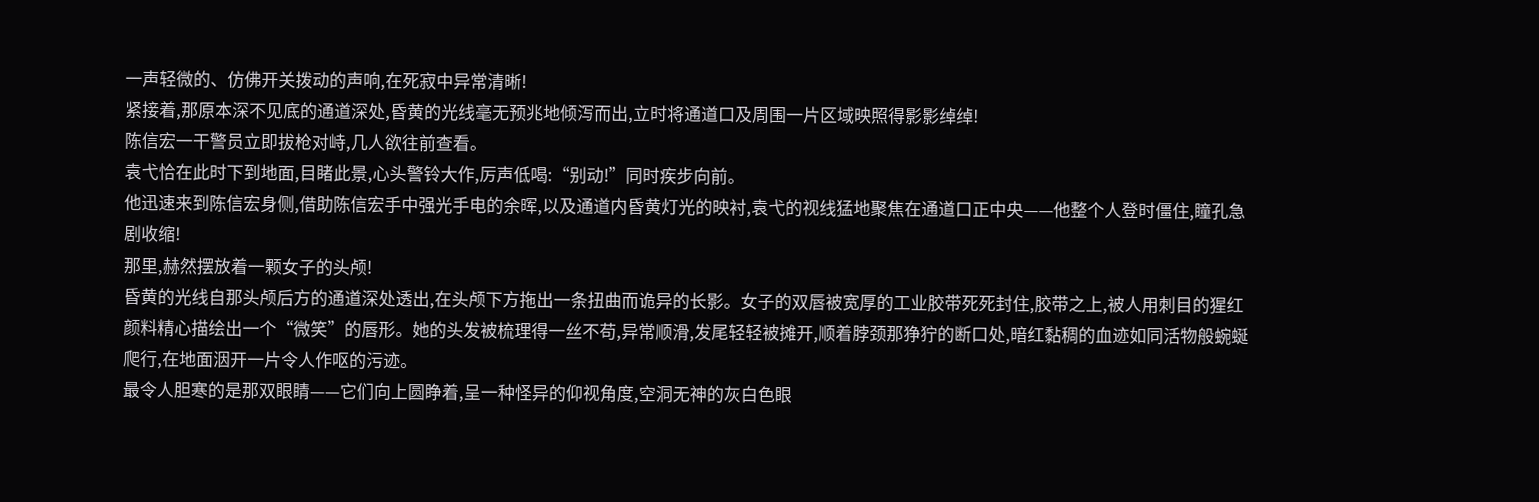一声轻微的、仿佛开关拨动的声响,在死寂中异常清晰!
紧接着,那原本深不见底的通道深处,昏黄的光线毫无预兆地倾泻而出,立时将通道口及周围一片区域映照得影影绰绰!
陈信宏一干警员立即拔枪对峙,几人欲往前查看。
袁弋恰在此时下到地面,目睹此景,心头警铃大作,厉声低喝:“别动!”同时疾步向前。
他迅速来到陈信宏身侧,借助陈信宏手中强光手电的余晖,以及通道内昏黄灯光的映衬,袁弋的视线猛地聚焦在通道口正中央——他整个人登时僵住,瞳孔急剧收缩!
那里,赫然摆放着一颗女子的头颅!
昏黄的光线自那头颅后方的通道深处透出,在头颅下方拖出一条扭曲而诡异的长影。女子的双唇被宽厚的工业胶带死死封住,胶带之上,被人用刺目的猩红颜料精心描绘出一个“微笑”的唇形。她的头发被梳理得一丝不苟,异常顺滑,发尾轻轻被摊开,顺着脖颈那狰狞的断口处,暗红黏稠的血迹如同活物般蜿蜒爬行,在地面洇开一片令人作呕的污迹。
最令人胆寒的是那双眼睛——它们向上圆睁着,呈一种怪异的仰视角度,空洞无神的灰白色眼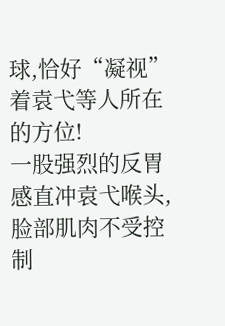球,恰好“凝视”着袁弋等人所在的方位!
一股强烈的反胃感直冲袁弋喉头,脸部肌肉不受控制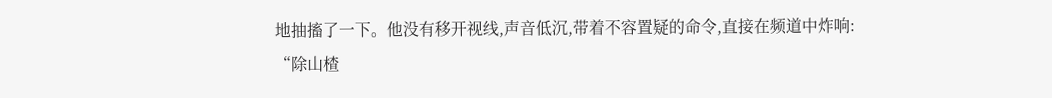地抽搐了一下。他没有移开视线,声音低沉,带着不容置疑的命令,直接在频道中炸响:
“除山楂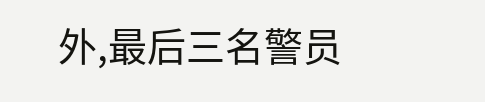外,最后三名警员